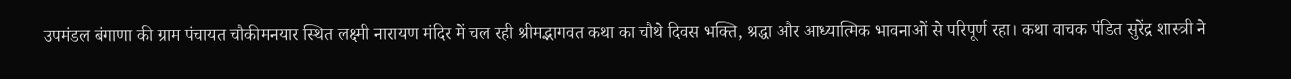उपमंडल बंगाणा की ग्राम पंचायत चौकीमनयार स्थित लक्ष्मी नारायण मंदिर में चल रही श्रीमद्भागवत कथा का चौथे दिवस भक्ति, श्रद्धा और आध्यात्मिक भावनाओं से परिपूर्ण रहा। कथा वाचक पंडित सुरेंद्र शास्त्री ने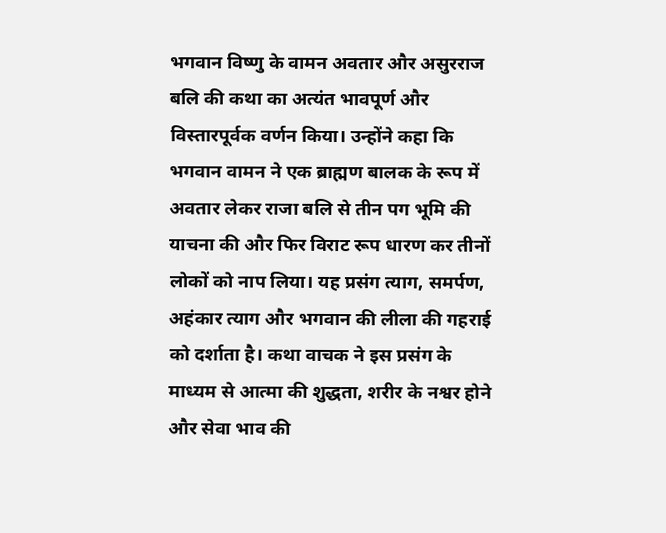भगवान विष्णु के वामन अवतार और असुरराज बलि की कथा का अत्यंत भावपूर्ण और विस्तारपूर्वक वर्णन किया। उन्होंने कहा कि भगवान वामन ने एक ब्राह्मण बालक के रूप में अवतार लेकर राजा बलि से तीन पग भूमि की याचना की और फिर विराट रूप धारण कर तीनों लोकों को नाप लिया। यह प्रसंग त्याग, समर्पण, अहंकार त्याग और भगवान की लीला की गहराई को दर्शाता है। कथा वाचक ने इस प्रसंग के माध्यम से आत्मा की शुद्धता, शरीर के नश्वर होने और सेवा भाव की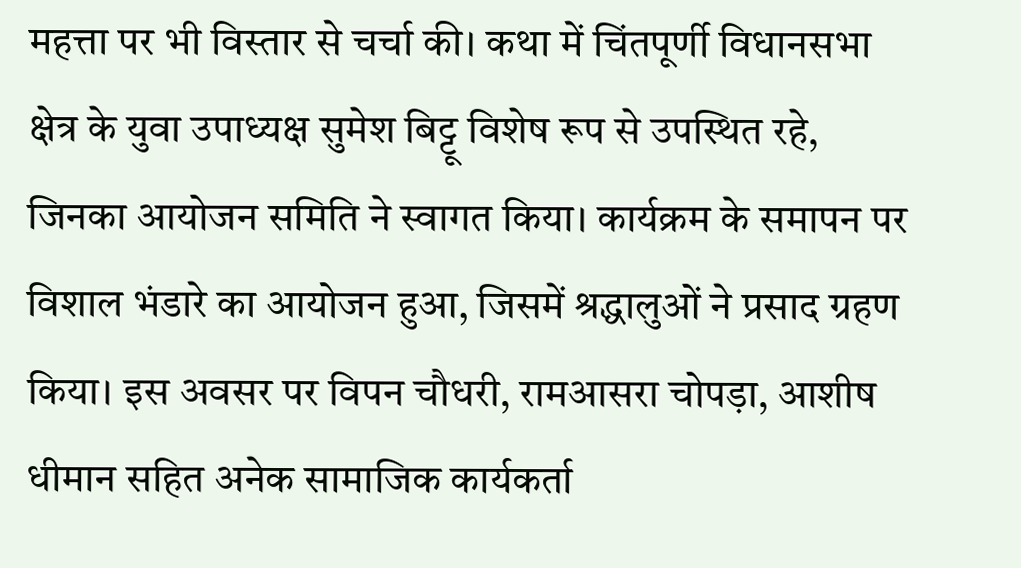महत्ता पर भी विस्तार से चर्चा की। कथा में चिंतपूर्णी विधानसभा क्षेत्र के युवा उपाध्यक्ष सुमेश बिट्टू विशेष रूप से उपस्थित रहे, जिनका आयोजन समिति ने स्वागत किया। कार्यक्रम के समापन पर विशाल भंडारे का आयोजन हुआ, जिसमें श्रद्धालुओं ने प्रसाद ग्रहण किया। इस अवसर पर विपन चौधरी, रामआसरा चोपड़ा, आशीष धीमान सहित अनेक सामाजिक कार्यकर्ता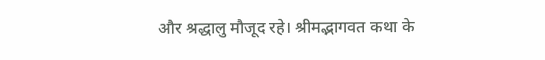और श्रद्धालु मौजूद रहे। श्रीमद्भागवत कथा के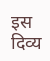इस दिव्य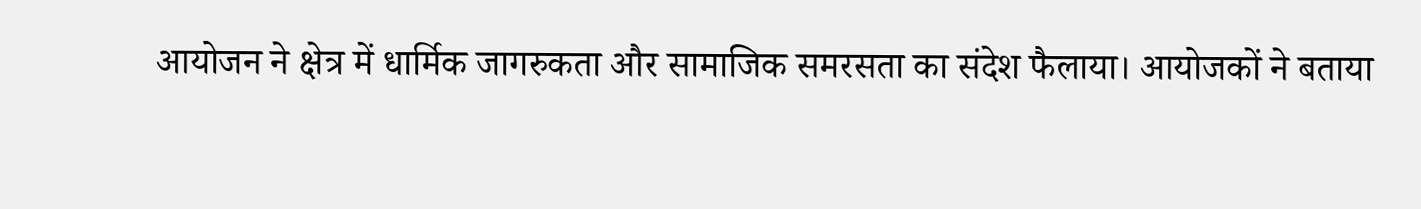आयोजन ने क्षेत्र में धार्मिक जागरुकता और सामाजिक समरसता का संदेश फैलाया। आयोजकों ने बताया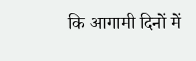कि आगामी दिनों में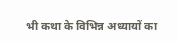भी कथा के विभिन्न अध्यायों का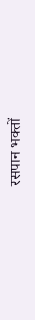रसपान भक्तों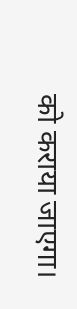को कराया जाएगा।